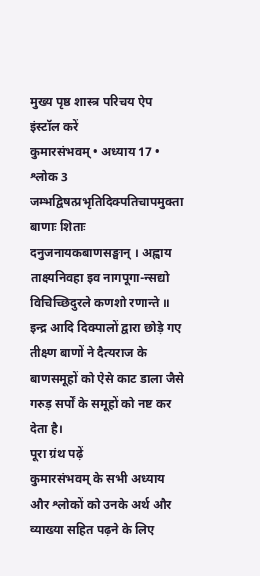मुख्य पृष्ठ शास्त्र परिचय ऐप इंस्टॉल करें
कुमारसंभवम् • अध्याय 17 • श्लोक 3
जम्भद्विषत्प्रभृतिदिक्पतिचापमुक्ता बाणाः शिताः दनुजनायकबाणसङ्घान् । अह्वाय ताक्ष्यनिवहा इव नागपूगा-न्सद्यो विचिच्छिदुरले कणशो रणान्ते ॥
इन्द्र आदि दिक्पालों द्वारा छोड़े गए तीक्ष्ण बाणों ने दैत्यराज के बाणसमूहों को ऐसे काट डाला जैसे गरुड़ सर्पों के समूहों को नष्ट कर देता है।
पूरा ग्रंथ पढ़ें
कुमारसंभवम् के सभी अध्याय और श्लोकों को उनके अर्थ और व्याख्या सहित पढ़ने के लिए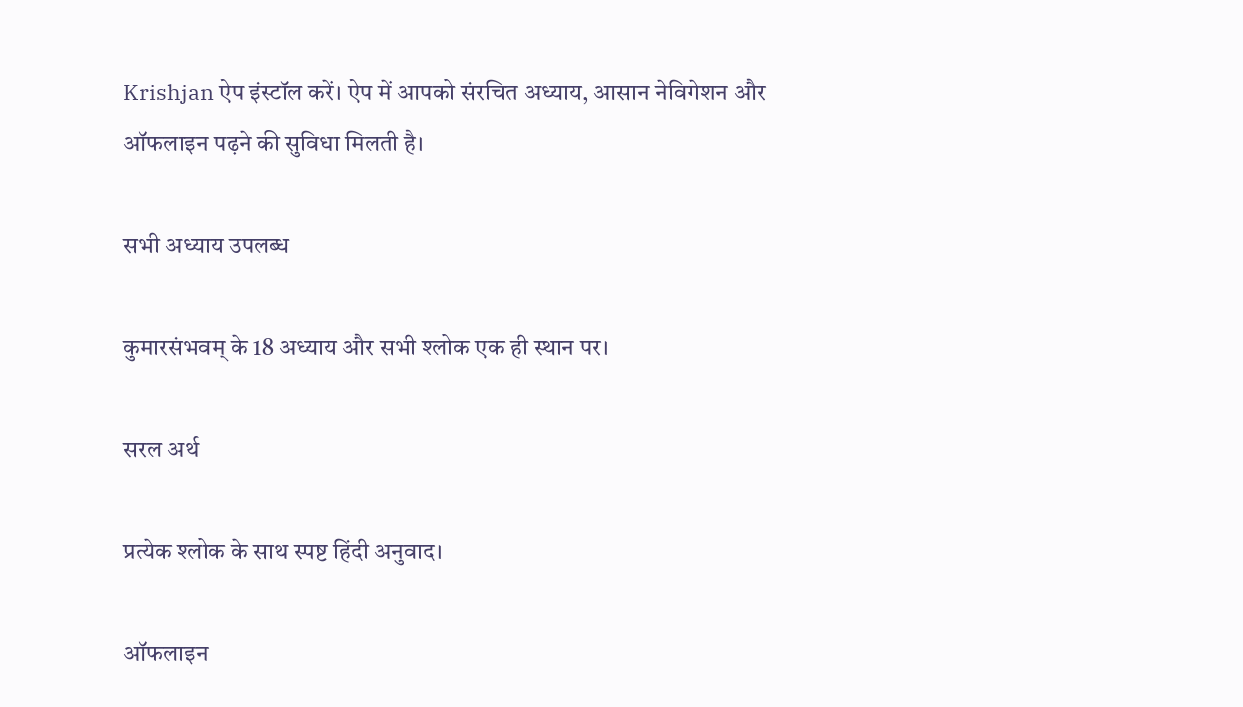Krishjan ऐप इंस्टॉल करें। ऐप में आपको संरचित अध्याय, आसान नेविगेशन और ऑफलाइन पढ़ने की सुविधा मिलती है।

सभी अध्याय उपलब्ध

कुमारसंभवम् के 18 अध्याय और सभी श्लोक एक ही स्थान पर।

सरल अर्थ

प्रत्येक श्लोक के साथ स्पष्ट हिंदी अनुवाद।

ऑफलाइन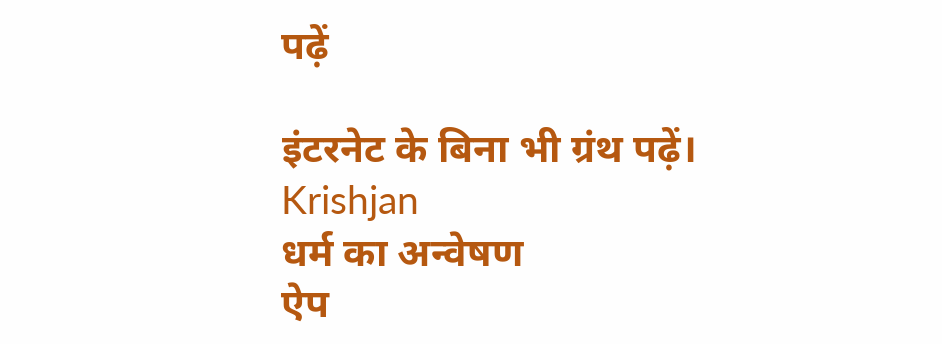पढ़ें

इंटरनेट के बिना भी ग्रंथ पढ़ें।
Krishjan
धर्म का अन्वेषण
ऐप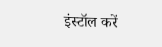इंस्टॉल करें